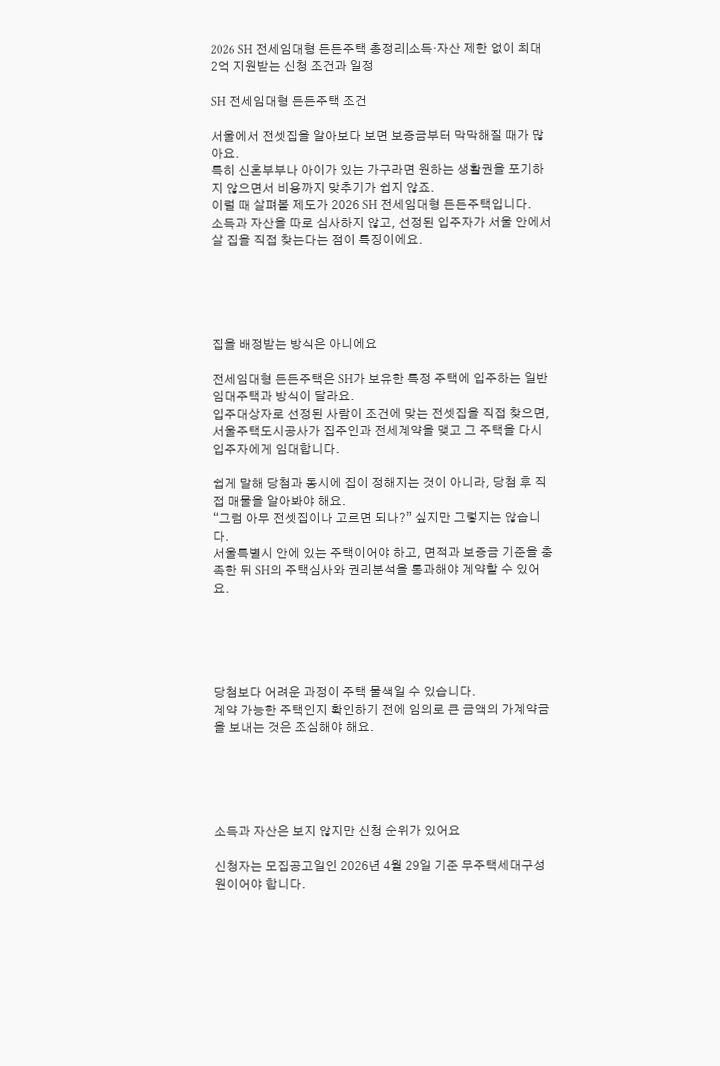2026 SH 전세임대형 든든주택 총정리|소득·자산 제한 없이 최대 2억 지원받는 신청 조건과 일정

SH 전세임대형 든든주택 조건

서울에서 전셋집을 알아보다 보면 보증금부터 막막해질 때가 많아요.
특히 신혼부부나 아이가 있는 가구라면 원하는 생활권을 포기하지 않으면서 비용까지 맞추기가 쉽지 않죠.
이럴 때 살펴볼 제도가 2026 SH 전세임대형 든든주택입니다.
소득과 자산을 따로 심사하지 않고, 선정된 입주자가 서울 안에서 살 집을 직접 찾는다는 점이 특징이에요.





집을 배정받는 방식은 아니에요

전세임대형 든든주택은 SH가 보유한 특정 주택에 입주하는 일반 임대주택과 방식이 달라요.
입주대상자로 선정된 사람이 조건에 맞는 전셋집을 직접 찾으면, 서울주택도시공사가 집주인과 전세계약을 맺고 그 주택을 다시 입주자에게 임대합니다.

쉽게 말해 당첨과 동시에 집이 정해지는 것이 아니라, 당첨 후 직접 매물을 알아봐야 해요.
“그럼 아무 전셋집이나 고르면 되나?” 싶지만 그렇지는 않습니다.
서울특별시 안에 있는 주택이어야 하고, 면적과 보증금 기준을 충족한 뒤 SH의 주택심사와 권리분석을 통과해야 계약할 수 있어요.





당첨보다 어려운 과정이 주택 물색일 수 있습니다.
계약 가능한 주택인지 확인하기 전에 임의로 큰 금액의 가계약금을 보내는 것은 조심해야 해요.





소득과 자산은 보지 않지만 신청 순위가 있어요

신청자는 모집공고일인 2026년 4월 29일 기준 무주택세대구성원이어야 합니다.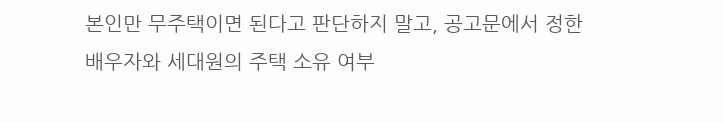본인만 무주택이면 된다고 판단하지 말고, 공고문에서 정한 배우자와 세대원의 주택 소유 여부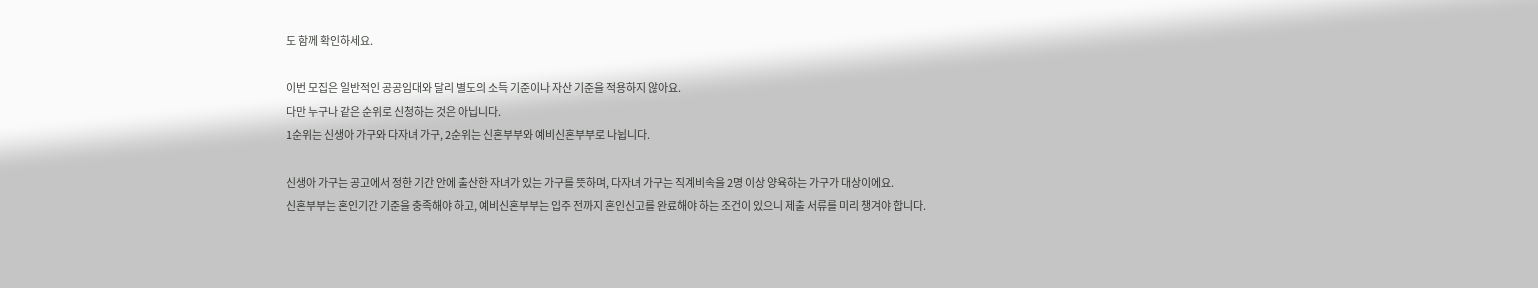도 함께 확인하세요.

이번 모집은 일반적인 공공임대와 달리 별도의 소득 기준이나 자산 기준을 적용하지 않아요.
다만 누구나 같은 순위로 신청하는 것은 아닙니다.
1순위는 신생아 가구와 다자녀 가구, 2순위는 신혼부부와 예비신혼부부로 나뉩니다.

신생아 가구는 공고에서 정한 기간 안에 출산한 자녀가 있는 가구를 뜻하며, 다자녀 가구는 직계비속을 2명 이상 양육하는 가구가 대상이에요.
신혼부부는 혼인기간 기준을 충족해야 하고, 예비신혼부부는 입주 전까지 혼인신고를 완료해야 하는 조건이 있으니 제출 서류를 미리 챙겨야 합니다.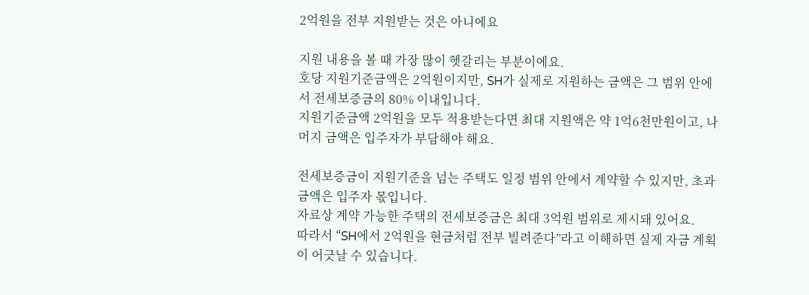2억원을 전부 지원받는 것은 아니에요

지원 내용을 볼 때 가장 많이 헷갈리는 부분이에요.
호당 지원기준금액은 2억원이지만, SH가 실제로 지원하는 금액은 그 범위 안에서 전세보증금의 80% 이내입니다.
지원기준금액 2억원을 모두 적용받는다면 최대 지원액은 약 1억6천만원이고, 나머지 금액은 입주자가 부담해야 해요.

전세보증금이 지원기준을 넘는 주택도 일정 범위 안에서 계약할 수 있지만, 초과 금액은 입주자 몫입니다.
자료상 계약 가능한 주택의 전세보증금은 최대 3억원 범위로 제시돼 있어요.
따라서 “SH에서 2억원을 현금처럼 전부 빌려준다”라고 이해하면 실제 자금 계획이 어긋날 수 있습니다.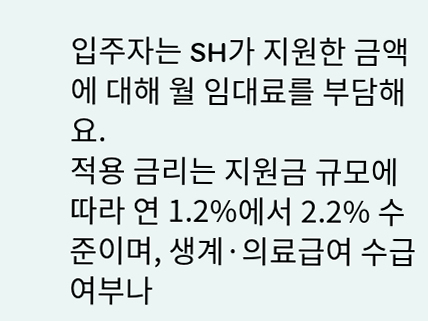입주자는 SH가 지원한 금액에 대해 월 임대료를 부담해요.
적용 금리는 지원금 규모에 따라 연 1.2%에서 2.2% 수준이며, 생계·의료급여 수급 여부나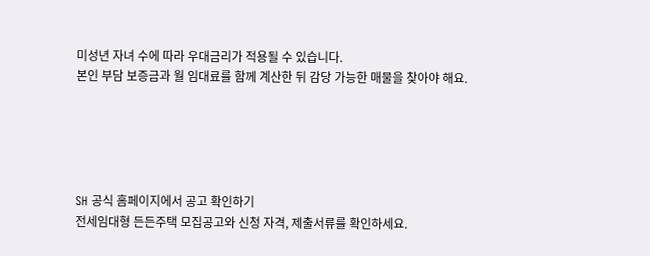미성년 자녀 수에 따라 우대금리가 적용될 수 있습니다.
본인 부담 보증금과 월 임대료를 함께 계산한 뒤 감당 가능한 매물을 찾아야 해요.





SH 공식 홈페이지에서 공고 확인하기
전세임대형 든든주택 모집공고와 신청 자격, 제출서류를 확인하세요.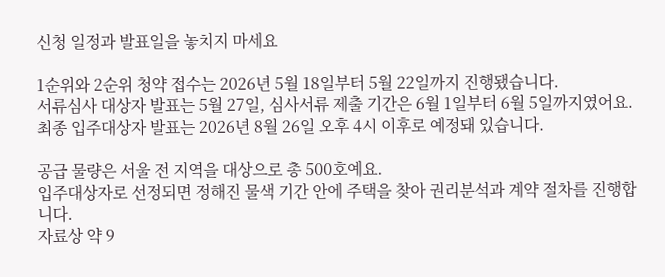신청 일정과 발표일을 놓치지 마세요

1순위와 2순위 청약 접수는 2026년 5월 18일부터 5월 22일까지 진행됐습니다.
서류심사 대상자 발표는 5월 27일, 심사서류 제출 기간은 6월 1일부터 6월 5일까지였어요.
최종 입주대상자 발표는 2026년 8월 26일 오후 4시 이후로 예정돼 있습니다.

공급 물량은 서울 전 지역을 대상으로 총 500호예요.
입주대상자로 선정되면 정해진 물색 기간 안에 주택을 찾아 권리분석과 계약 절차를 진행합니다.
자료상 약 9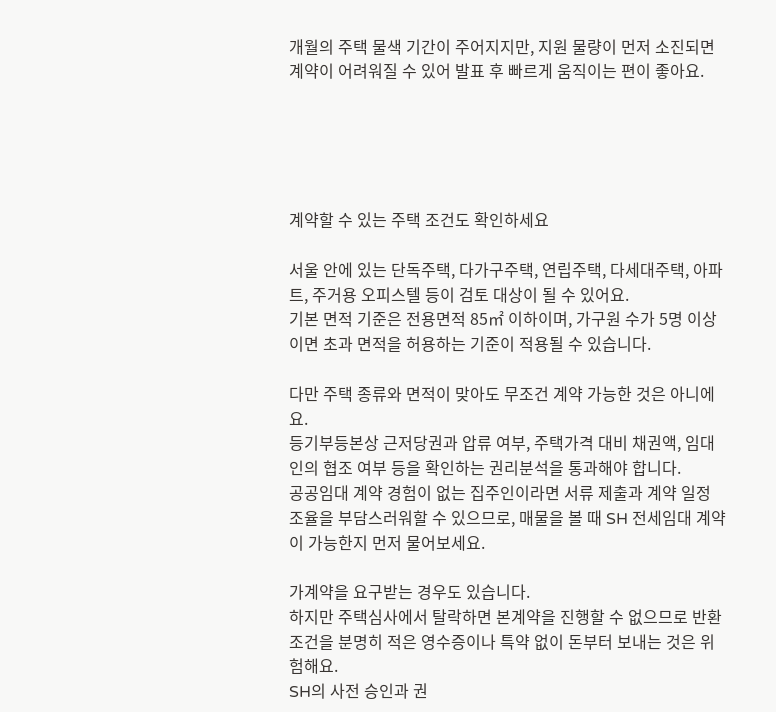개월의 주택 물색 기간이 주어지지만, 지원 물량이 먼저 소진되면 계약이 어려워질 수 있어 발표 후 빠르게 움직이는 편이 좋아요.





계약할 수 있는 주택 조건도 확인하세요

서울 안에 있는 단독주택, 다가구주택, 연립주택, 다세대주택, 아파트, 주거용 오피스텔 등이 검토 대상이 될 수 있어요.
기본 면적 기준은 전용면적 85㎡ 이하이며, 가구원 수가 5명 이상이면 초과 면적을 허용하는 기준이 적용될 수 있습니다.

다만 주택 종류와 면적이 맞아도 무조건 계약 가능한 것은 아니에요.
등기부등본상 근저당권과 압류 여부, 주택가격 대비 채권액, 임대인의 협조 여부 등을 확인하는 권리분석을 통과해야 합니다.
공공임대 계약 경험이 없는 집주인이라면 서류 제출과 계약 일정 조율을 부담스러워할 수 있으므로, 매물을 볼 때 SH 전세임대 계약이 가능한지 먼저 물어보세요.

가계약을 요구받는 경우도 있습니다.
하지만 주택심사에서 탈락하면 본계약을 진행할 수 없으므로 반환 조건을 분명히 적은 영수증이나 특약 없이 돈부터 보내는 것은 위험해요.
SH의 사전 승인과 권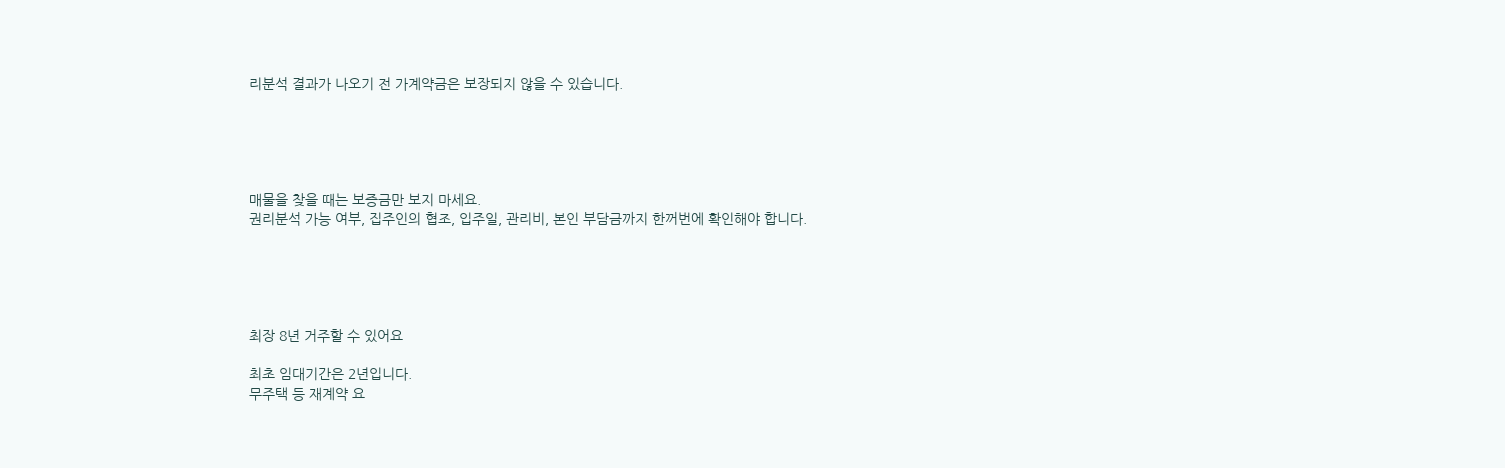리분석 결과가 나오기 전 가계약금은 보장되지 않을 수 있습니다.





매물을 찾을 때는 보증금만 보지 마세요.
권리분석 가능 여부, 집주인의 협조, 입주일, 관리비, 본인 부담금까지 한꺼번에 확인해야 합니다.





최장 8년 거주할 수 있어요

최초 임대기간은 2년입니다.
무주택 등 재계약 요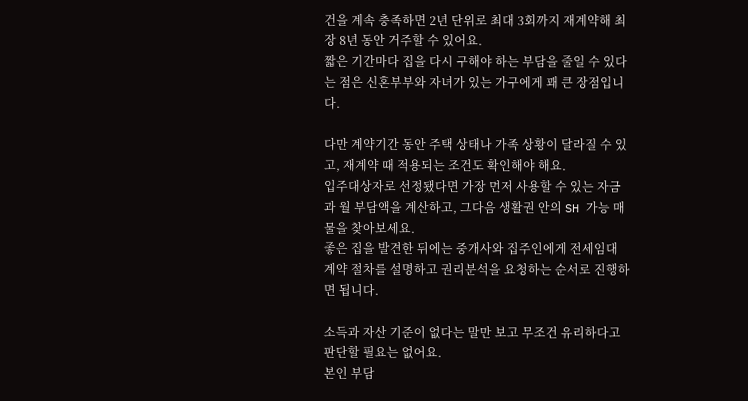건을 계속 충족하면 2년 단위로 최대 3회까지 재계약해 최장 8년 동안 거주할 수 있어요.
짧은 기간마다 집을 다시 구해야 하는 부담을 줄일 수 있다는 점은 신혼부부와 자녀가 있는 가구에게 꽤 큰 장점입니다.

다만 계약기간 동안 주택 상태나 가족 상황이 달라질 수 있고, 재계약 때 적용되는 조건도 확인해야 해요.
입주대상자로 선정됐다면 가장 먼저 사용할 수 있는 자금과 월 부담액을 계산하고, 그다음 생활권 안의 SH 가능 매물을 찾아보세요.
좋은 집을 발견한 뒤에는 중개사와 집주인에게 전세임대 계약 절차를 설명하고 권리분석을 요청하는 순서로 진행하면 됩니다.

소득과 자산 기준이 없다는 말만 보고 무조건 유리하다고 판단할 필요는 없어요.
본인 부담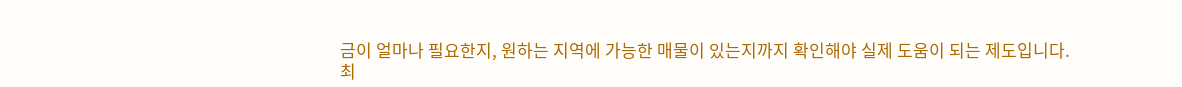금이 얼마나 필요한지, 원하는 지역에 가능한 매물이 있는지까지 확인해야 실제 도움이 되는 제도입니다.
최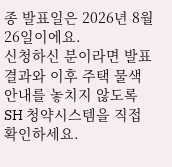종 발표일은 2026년 8월 26일이에요.
신청하신 분이라면 발표 결과와 이후 주택 물색 안내를 놓치지 않도록 SH 청약시스템을 직접 확인하세요.